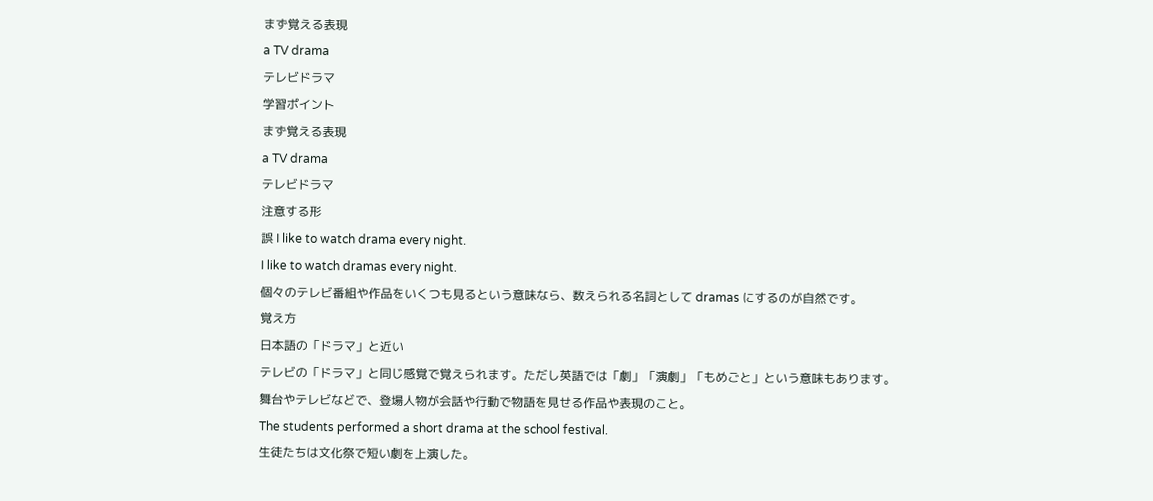まず覚える表現
a TV drama
テレビドラマ
学習ポイント
まず覚える表現
a TV drama
テレビドラマ
注意する形
誤 I like to watch drama every night.
I like to watch dramas every night.
個々のテレビ番組や作品をいくつも見るという意味なら、数えられる名詞として dramas にするのが自然です。
覚え方
日本語の「ドラマ」と近い
テレビの「ドラマ」と同じ感覚で覚えられます。ただし英語では「劇」「演劇」「もめごと」という意味もあります。
舞台やテレビなどで、登場人物が会話や行動で物語を見せる作品や表現のこと。
The students performed a short drama at the school festival.
生徒たちは文化祭で短い劇を上演した。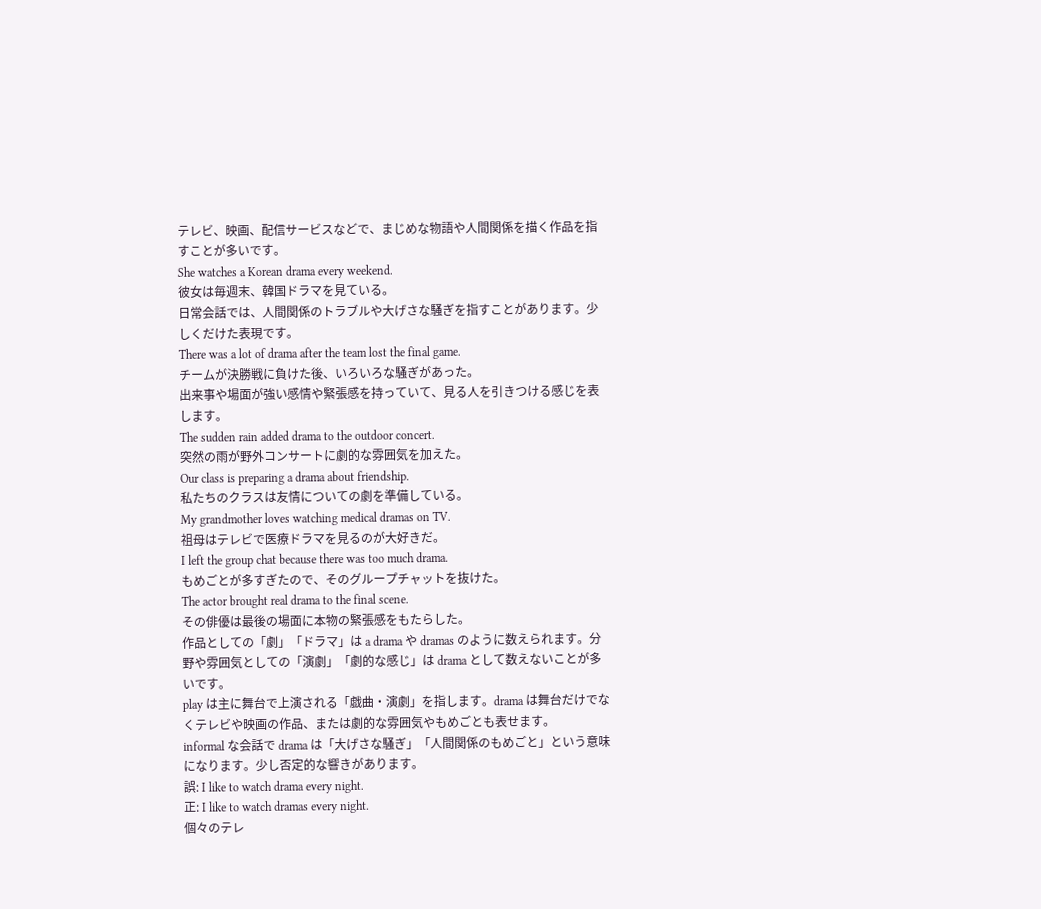テレビ、映画、配信サービスなどで、まじめな物語や人間関係を描く作品を指すことが多いです。
She watches a Korean drama every weekend.
彼女は毎週末、韓国ドラマを見ている。
日常会話では、人間関係のトラブルや大げさな騒ぎを指すことがあります。少しくだけた表現です。
There was a lot of drama after the team lost the final game.
チームが決勝戦に負けた後、いろいろな騒ぎがあった。
出来事や場面が強い感情や緊張感を持っていて、見る人を引きつける感じを表します。
The sudden rain added drama to the outdoor concert.
突然の雨が野外コンサートに劇的な雰囲気を加えた。
Our class is preparing a drama about friendship.
私たちのクラスは友情についての劇を準備している。
My grandmother loves watching medical dramas on TV.
祖母はテレビで医療ドラマを見るのが大好きだ。
I left the group chat because there was too much drama.
もめごとが多すぎたので、そのグループチャットを抜けた。
The actor brought real drama to the final scene.
その俳優は最後の場面に本物の緊張感をもたらした。
作品としての「劇」「ドラマ」は a drama や dramas のように数えられます。分野や雰囲気としての「演劇」「劇的な感じ」は drama として数えないことが多いです。
play は主に舞台で上演される「戯曲・演劇」を指します。drama は舞台だけでなくテレビや映画の作品、または劇的な雰囲気やもめごとも表せます。
informal な会話で drama は「大げさな騒ぎ」「人間関係のもめごと」という意味になります。少し否定的な響きがあります。
誤: I like to watch drama every night.
正: I like to watch dramas every night.
個々のテレ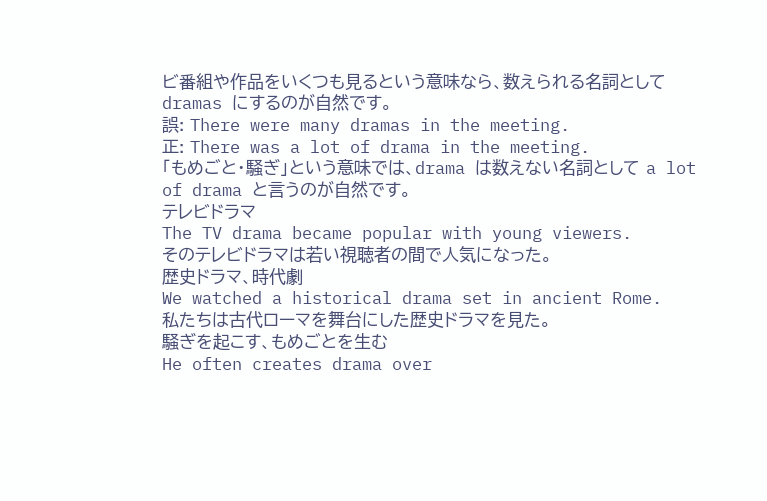ビ番組や作品をいくつも見るという意味なら、数えられる名詞として dramas にするのが自然です。
誤: There were many dramas in the meeting.
正: There was a lot of drama in the meeting.
「もめごと・騒ぎ」という意味では、drama は数えない名詞として a lot of drama と言うのが自然です。
テレビドラマ
The TV drama became popular with young viewers.
そのテレビドラマは若い視聴者の間で人気になった。
歴史ドラマ、時代劇
We watched a historical drama set in ancient Rome.
私たちは古代ローマを舞台にした歴史ドラマを見た。
騒ぎを起こす、もめごとを生む
He often creates drama over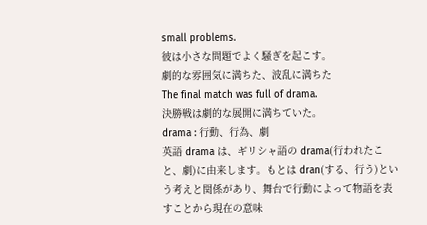small problems.
彼は小さな問題でよく騒ぎを起こす。
劇的な雰囲気に満ちた、波乱に満ちた
The final match was full of drama.
決勝戦は劇的な展開に満ちていた。
drama : 行動、行為、劇
英語 drama は、ギリシャ語の drama(行われたこと、劇)に由来します。もとは dran(する、行う)という考えと関係があり、舞台で行動によって物語を表すことから現在の意味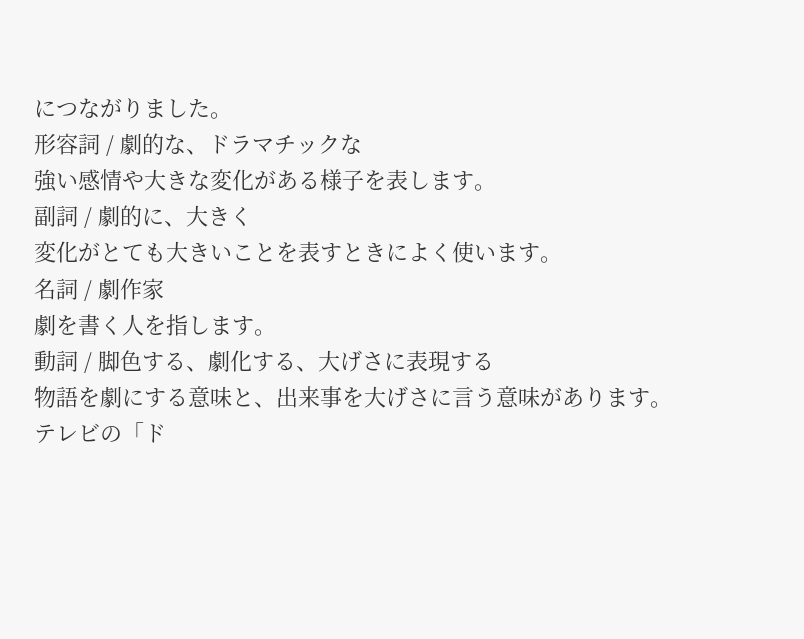につながりました。
形容詞 / 劇的な、ドラマチックな
強い感情や大きな変化がある様子を表します。
副詞 / 劇的に、大きく
変化がとても大きいことを表すときによく使います。
名詞 / 劇作家
劇を書く人を指します。
動詞 / 脚色する、劇化する、大げさに表現する
物語を劇にする意味と、出来事を大げさに言う意味があります。
テレビの「ド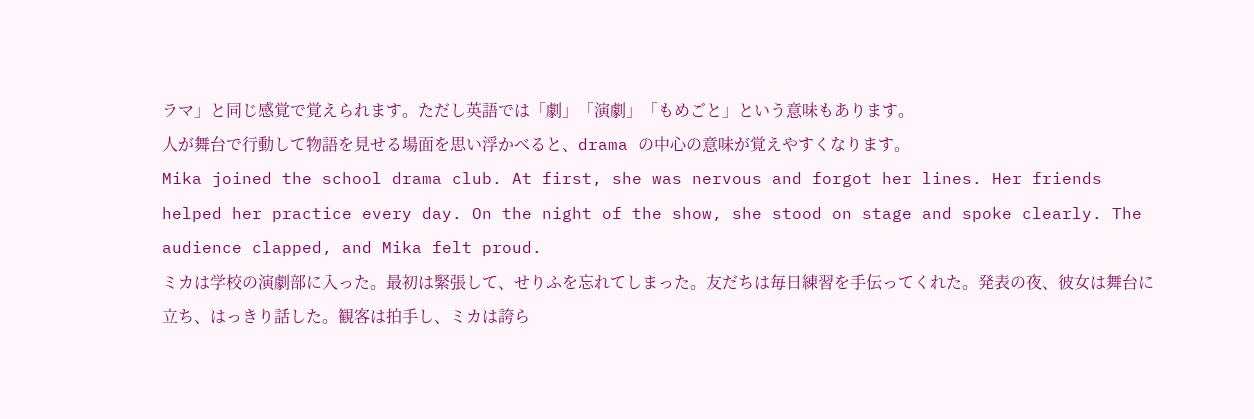ラマ」と同じ感覚で覚えられます。ただし英語では「劇」「演劇」「もめごと」という意味もあります。
人が舞台で行動して物語を見せる場面を思い浮かべると、drama の中心の意味が覚えやすくなります。
Mika joined the school drama club. At first, she was nervous and forgot her lines. Her friends helped her practice every day. On the night of the show, she stood on stage and spoke clearly. The audience clapped, and Mika felt proud.
ミカは学校の演劇部に入った。最初は緊張して、せりふを忘れてしまった。友だちは毎日練習を手伝ってくれた。発表の夜、彼女は舞台に立ち、はっきり話した。観客は拍手し、ミカは誇ら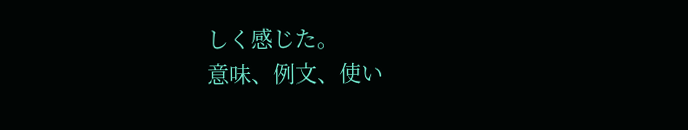しく感じた。
意味、例文、使い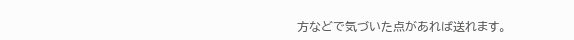方などで気づいた点があれば送れます。